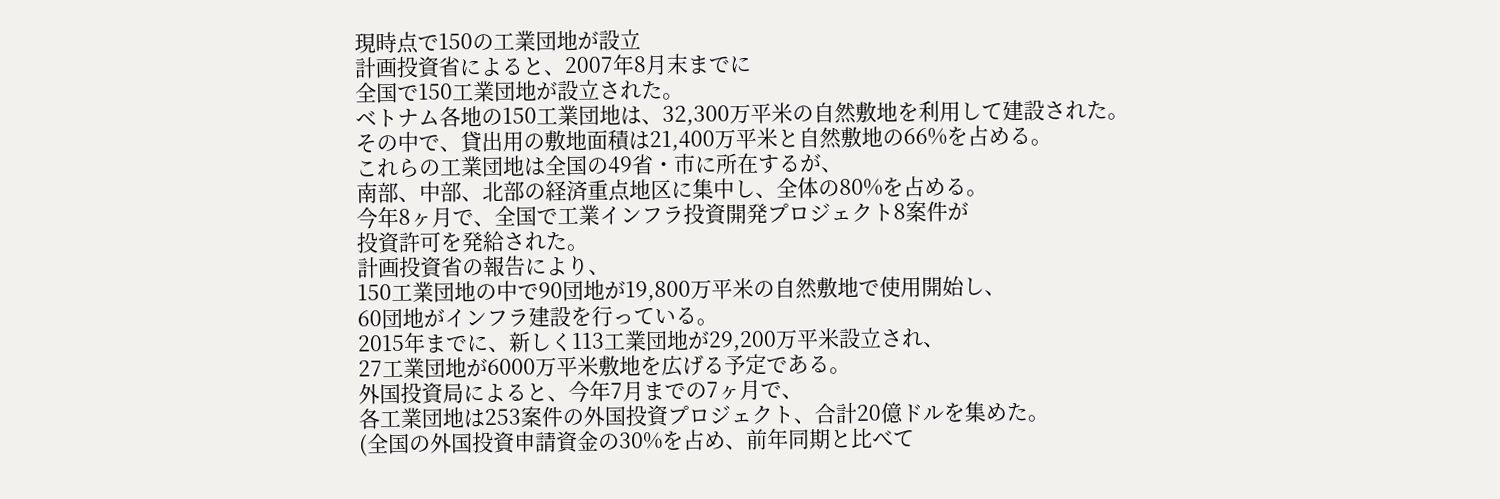現時点で150の工業団地が設立
計画投資省によると、2007年8月末までに
全国で150工業団地が設立された。
ベトナム各地の150工業団地は、32,300万平米の自然敷地を利用して建設された。
その中で、貸出用の敷地面積は21,400万平米と自然敷地の66%を占める。
これらの工業団地は全国の49省・市に所在するが、
南部、中部、北部の経済重点地区に集中し、全体の80%を占める。
今年8ヶ月で、全国で工業インフラ投資開発プロジェクト8案件が
投資許可を発給された。
計画投資省の報告により、
150工業団地の中で90団地が19,800万平米の自然敷地で使用開始し、
60団地がインフラ建設を行っている。
2015年までに、新しく113工業団地が29,200万平米設立され、
27工業団地が6000万平米敷地を広げる予定である。
外国投資局によると、今年7月までの7ヶ月で、
各工業団地は253案件の外国投資プロジェクト、合計20億ドルを集めた。
(全国の外国投資申請資金の30%を占め、前年同期と比べて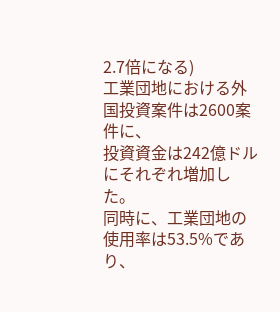2.7倍になる)
工業団地における外国投資案件は2600案件に、
投資資金は242億ドルにそれぞれ増加した。
同時に、工業団地の使用率は53.5%であり、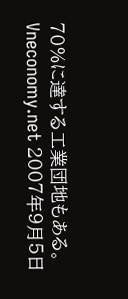70%に達する工業団地もある。
Vneconomy.net 2007年9月5日